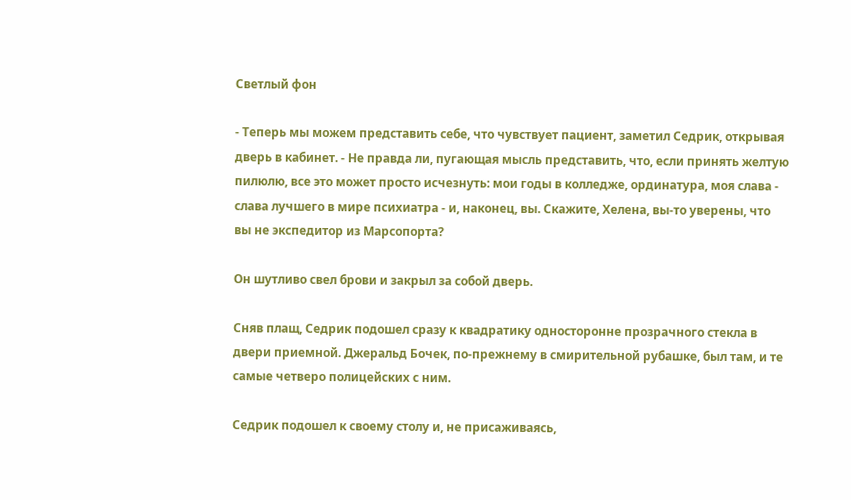Светлый фон

‑ Теперь мы можем представить себе, что чувствует пациент, заметил Седрик, открывая дверь в кабинет. ‑ Не правда ли, пугающая мысль представить, что, если принять желтую пилюлю, все это может просто исчезнуть: мои годы в колледже, ординатура, моя слава ‑ слава лучшего в мире психиатра ‑ и, наконец, вы. Скажите, Хелена, вы‑то уверены, что вы не экспедитор из Марсопорта?

Он шутливо свел брови и закрыл за собой дверь.

Сняв плащ, Седрик подошел сразу к квадратику односторонне прозрачного стекла в двери приемной. Джеральд Бочек, по‑прежнему в смирительной рубашке, был там, и те самые четверо полицейских с ним.

Седрик подошел к своему столу и, не присаживаясь,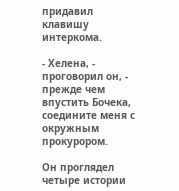придавил клавишу интеркома.

‑ Хелена, ‑ проговорил он, ‑ прежде чем впустить Бочека, соедините меня с окружным прокурором.

Он проглядел четыре истории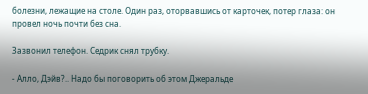болезни, лежащие на столе. Один раз, оторвавшись от карточек, потер глаза: он провел ночь почти без сна.

Зазвонил телефон. Седрик снял трубку.

‑ Алло, Дэйв?.. Надо бы поговорить об этом Джеральде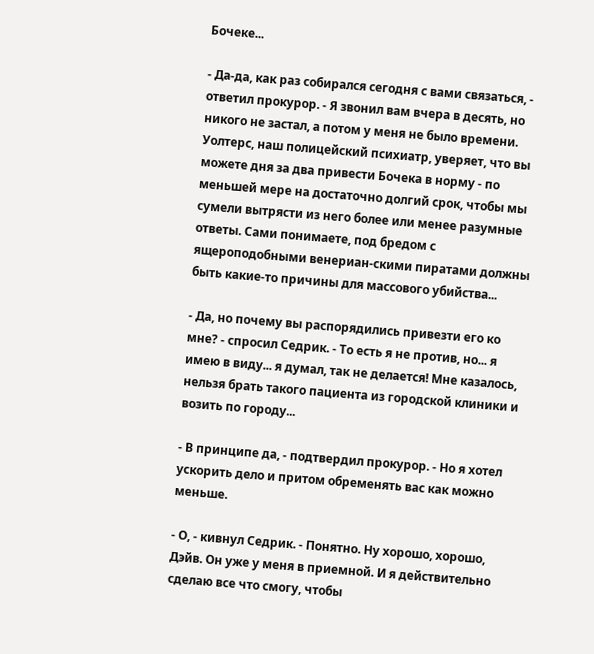Бочеке...

‑ Да‑да, как раз собирался сегодня с вами связаться, ‑ ответил прокурор. ‑ Я звонил вам вчера в десять, но никого не застал, а потом у меня не было времени. Уолтерс, наш полицейский психиатр, уверяет, что вы можете дня за два привести Бочека в норму ‑ по меньшей мере на достаточно долгий срок, чтобы мы сумели вытрясти из него более или менее разумные ответы. Сами понимаете, под бредом с ящероподобными венериан‑скими пиратами должны быть какие‑то причины для массового убийства...

‑ Да, но почему вы распорядились привезти его ко мне? ‑ спросил Седрик. ‑ То есть я не против, но... я имею в виду... я думал, так не делается! Мне казалось, нельзя брать такого пациента из городской клиники и возить по городу...

‑ В принципе да, ‑ подтвердил прокурор. ‑ Но я хотел ускорить дело и притом обременять вас как можно меньше.

‑ О, ‑ кивнул Седрик. ‑ Понятно. Ну хорошо, хорошо, Дэйв. Он уже у меня в приемной. И я действительно сделаю все что смогу, чтобы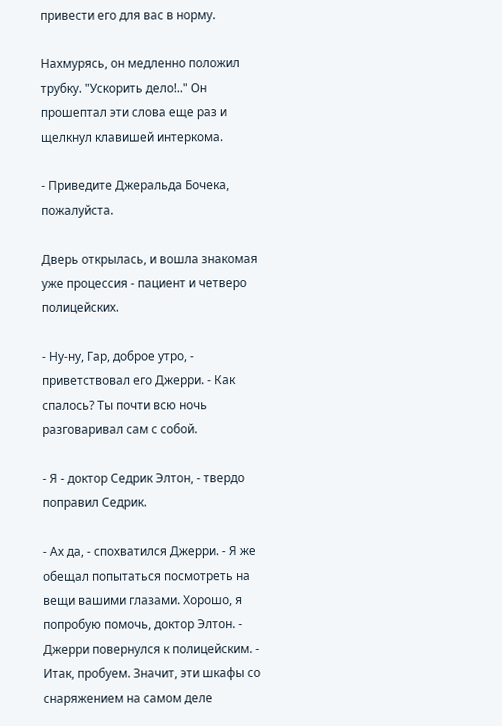привести его для вас в норму.

Нахмурясь, он медленно положил трубку. "Ускорить дело!.." Он прошептал эти слова еще раз и щелкнул клавишей интеркома.

‑ Приведите Джеральда Бочека, пожалуйста.

Дверь открылась, и вошла знакомая уже процессия ‑ пациент и четверо полицейских.

‑ Ну‑ну, Гар, доброе утро, ‑ приветствовал его Джерри. ‑ Как спалось? Ты почти всю ночь разговаривал сам с собой.

‑ Я ‑ доктор Седрик Элтон, ‑ твердо поправил Седрик.

‑ Ах да, ‑ спохватился Джерри. ‑ Я же обещал попытаться посмотреть на вещи вашими глазами. Хорошо, я попробую помочь, доктор Элтон. ‑ Джерри повернулся к полицейским. ‑ Итак, пробуем. Значит, эти шкафы со снаряжением на самом деле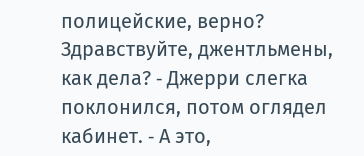полицейские, верно? Здравствуйте, джентльмены, как дела? ‑ Джерри слегка поклонился, потом оглядел кабинет. ‑ А это,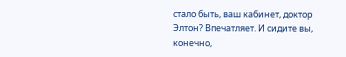стало быть, ваш кабинет, доктор Элтон? Впечатляет. И сидите вы, конечно,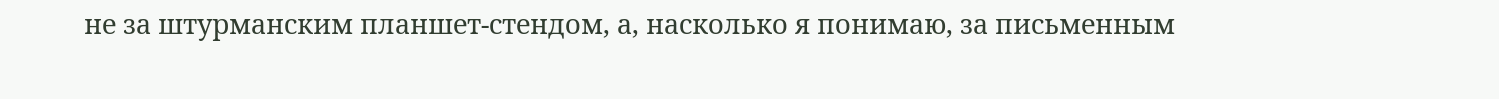не за штурманским планшет‑стендом, а, насколько я понимаю, за письменным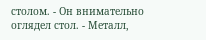столом. ‑ Он внимательно оглядел стол. ‑ Металл,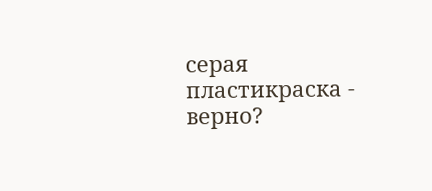серая пластикраска ‑ верно?